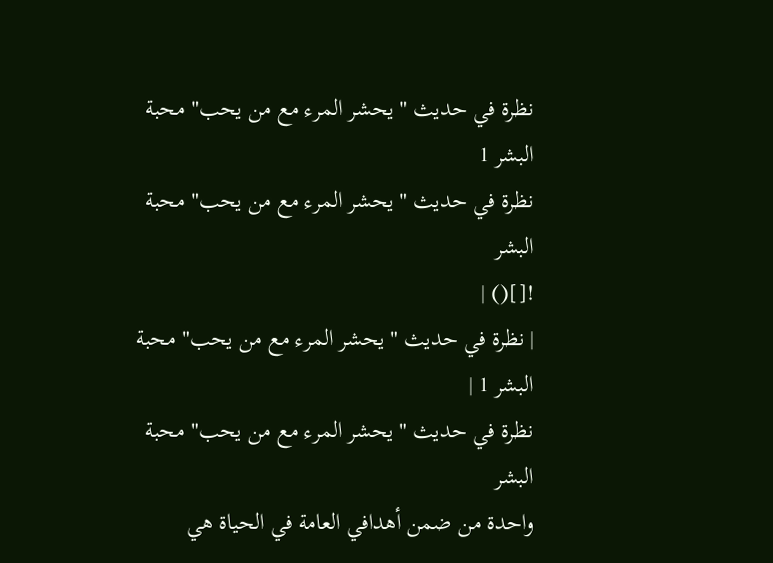نظرة في حديث "يحشر المرء مع من يحب" محبة البشر 1
نظرة في حديث "يحشر المرء مع من يحب" محبة البشر
![]() |
| نظرة في حديث "يحشر المرء مع من يحب" محبة البشر 1 |
نظرة في حديث "يحشر المرء مع من يحب" محبة البشر
واحدة من ضمن أهدافي العامة في الحياة هي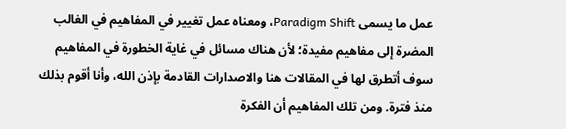عمل ما يسمى Paradigm Shift، ومعناه عمل تغيير في المفاهيم في الغالب المضرة إلى مفاهيم مفيدة؛ لأن هناك مسائل في غاية الخطورة في المفاهيم سوف أتطرق لها في المقالات هنا والاصدارات القادمة بإذن الله، وأنا أقوم بذلك منذ فترة. ومن تلك المفاهيم أن الفكرة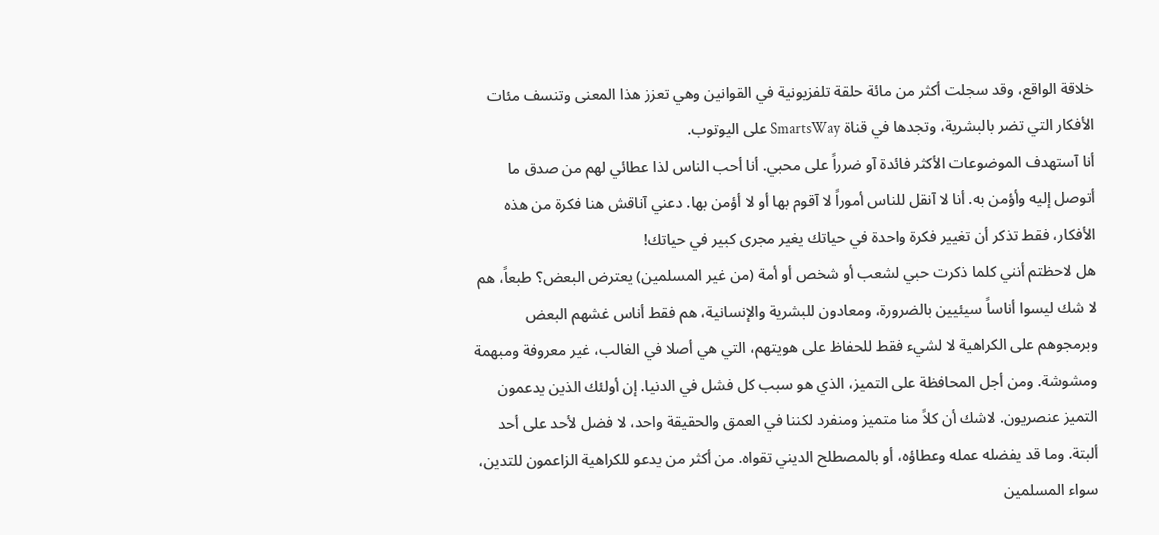خلاقة الواقع، وقد سجلت أكثر من مائة حلقة تلفزيونية في القوانين وهي تعزز هذا المعنى وتنسف مئات الأفكار التي تضر بالبشرية، وتجدها في قناة SmartsWay على اليوتوب.
أنا آستهدف الموضوعات الأكثر فائدة آو ضرراً على محبي. أنا أحب الناس لذا عطائي لهم من صدق ما أتوصل إليه وأؤمن به. أنا لا آنقل للناس أموراً لا آقوم بها أو لا أؤمن بها. دعني آناقش هنا فكرة من هذه الأفكار، فقط تذكر أن تغيير فكرة واحدة في حياتك يغير مجرى كبير في حياتك!
هل لاحظتم أنني كلما ذكرت حبي لشعب أو شخص أو أمة (من غير المسلمين) يعترض البعض؟ طبعاً، هم لا شك ليسوا أناساً سيئيين بالضرورة، ومعادون للبشرية والإنسانية، هم فقط أناس غشهم البعض وبرمجوهم على الكراهية لا لشيء فقط للحفاظ على هويتهم، التي هي أصلا في الغالب، غير معروفة ومبهمة ومشوشة. ومن أجل المحافظة على التميز، الذي هو سبب كل فشل في الدنيا. إن أولئك الذين يدعمون التميز عنصريون. لاشك أن كلاً منا متميز ومنفرد لكننا في العمق والحقيقة واحد، لا فضل لأحد على أحد ألبتة. وما قد يفضله عمله وعطاؤه، أو بالمصطلح الديني تقواه. من أكثر من يدعو للكراهية الزاعمون للتدين، سواء المسلمين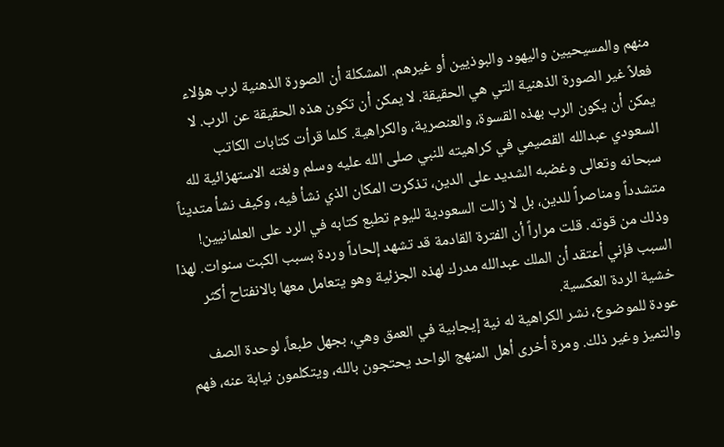منهم والمسيحيين واليهود والبوذيين أو غيرهم. المشكلة أن الصورة الذهنية لرب هؤلاء فعلاً غير الصورة الذهنية التي هي الحقيقة. لا يمكن أن تكون هذه الحقيقة عن الرب. لا يمكن أن يكون الرب بهذه القسوة، والعنصرية، والكراهية. كلما قرأت كتابات الكاتب السعودي عبدالله القصيمي في كراهيته للنبي صلى الله عليه وسلم ولغته الاستهزائية لله سبحانه وتعالى وغضبه الشديد على الدين، تذكرت المكان الذي نشأ فيه، وكيف نشأ متديناً متشدداً ومناصراً للدين، بل لا زالت السعودية لليوم تطبع كتابه في الرد على العلمانيين! وذلك من قوته. قلت مراراً أن الفترة القادمة قد تشهد إلحاداً وردة بسبب الكبت سنوات. لهذا السبب فإني أعتقد أن الملك عبدالله مدرك لهذه الجزئية وهو يتعامل معها بالانفتاح أكثر خشية الردة العكسية.
عودة للموضوع، نشر الكراهية له نية إيجابية في العمق وهي، بجهل طبعاً، لوحدة الصف والتميز وغير ذلك. ومرة أخرى أهل المنهج الواحد يحتجون بالله، ويتكلمون نيابة عنه، فهم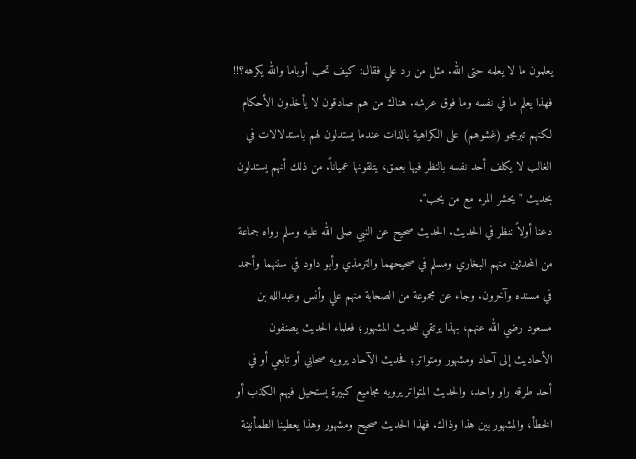يعلمون ما لا يعلمه حتى الله. مثل من رد علي فقال: كيف تحب أوباما والله يكرهه؟!! فهذا يعلم ما في نفسه وما فوق عرشه. هناك من هم صادقون لا يأخذون الأحكام لكنهم تبرمجو (غشوهم) على الكراهية بالذات عندما يستدلون لهم باستدلالات في الغالب لا يكلف أحد نفسه بالنظر فيها بعمق، يتلقونها عمياناً. من ذلك أنهم يستدلون بحديث "يحشر المرء مع من يحب".
دعنا أولاً ننظر في الحديث. الحديث صحيح عن النبي صلى الله عليه وسلم رواه جماعة من المحدثين منهم البخاري ومسلم في صحيحهما والترمذي وأبو داود في سننهما وأحمد في مسنده وآخرون. وجاء عن مجموعة من الصحابة منهم علي وأنس وعبدالله بن مسعود رضي الله عنهم، بهذا يرتقي للحديث المشهور؛ فعلماء الحديث يصنفون الأحاديث إلى آحاد ومشهور ومتواتر؛ فحديث الآحاد يرويه صحابي أو تابعي أو في أحد طرقه راو واحد، والحديث المتواتر يرويه مجاميع كبيرة يستحيل فيهم الكذب أو الخطأ، والمشهور بين هذا وذاك. فهذا الحديث صحيح ومشهور وهذا يعطينا الطمأنينة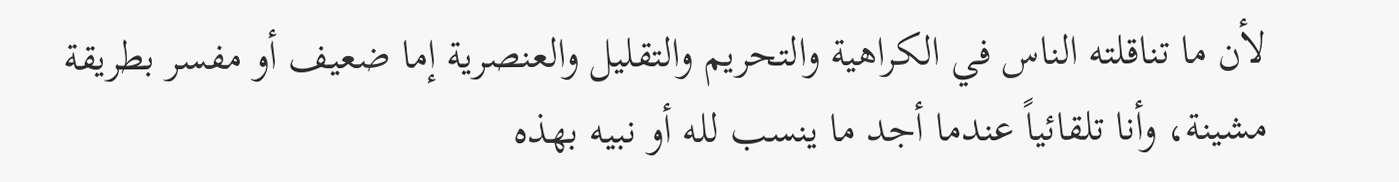لأن ما تناقلته الناس في الكراهية والتحريم والتقليل والعنصرية إما ضعيف أو مفسر بطريقة مشينة، وأنا تلقائياً عندما أجد ما ينسب لله أو نبيه بهذه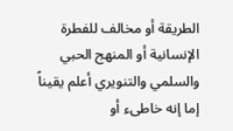الطريقة أو مخالف للفطرة الإنسانية أو المنهج الحبي والسلمي والتنويري أعلم يقيناً إما إنه خاطىء أو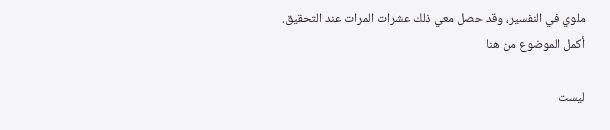ملوي في النفسير، وقد حصل معي ذلك عشرات المرات عند التحقيق.
أكمل الموضوع من هنا

ليست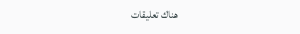هناك تعليقات